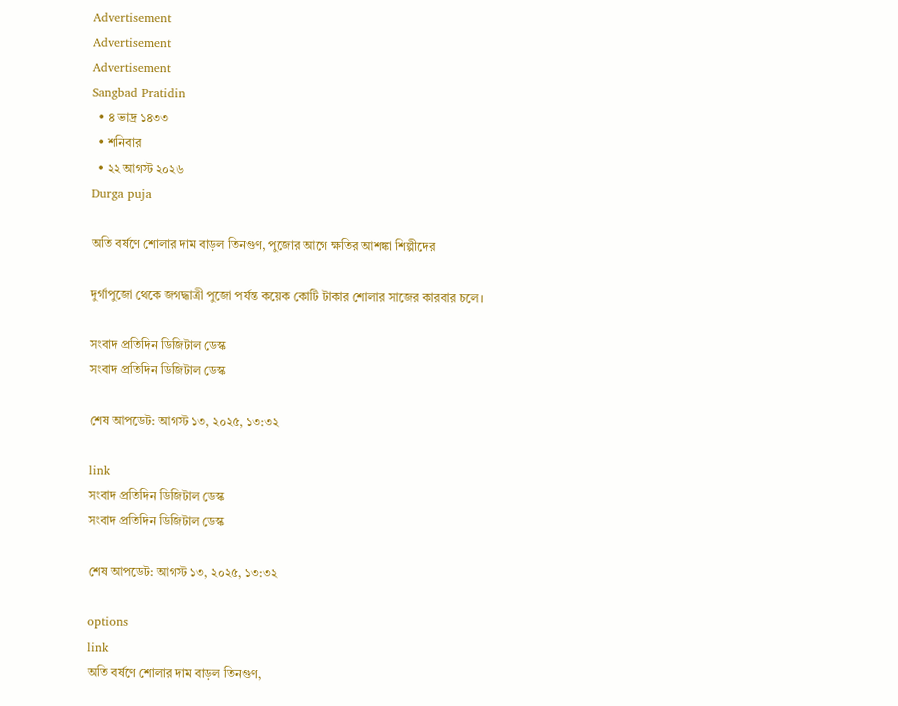Advertisement
Advertisement
Advertisement
Sangbad Pratidin
  • ৪ ভাদ্র ১৪৩৩
  • শনিবার
  • ২২ আগস্ট ২০২৬
Durga puja

অতি বর্ষণে শোলার দাম বাড়ল তিনগুণ, পুজোর আগে ক্ষতির আশঙ্কা শিল্পীদের

দুর্গাপুজো থেকে জগদ্ধাত্রী পুজো পর্যন্ত কয়েক কোটি টাকার শোলার সাজের কারবার চলে।

সংবাদ প্রতিদিন ডিজিটাল ডেস্ক
সংবাদ প্রতিদিন ডিজিটাল ডেস্ক

শেষ আপডেট: আগস্ট ১৩, ২০২৫, ১৩:৩২

link
সংবাদ প্রতিদিন ডিজিটাল ডেস্ক
সংবাদ প্রতিদিন ডিজিটাল ডেস্ক

শেষ আপডেট: আগস্ট ১৩, ২০২৫, ১৩:৩২

options
link
অতি বর্ষণে শোলার দাম বাড়ল তিনগুণ,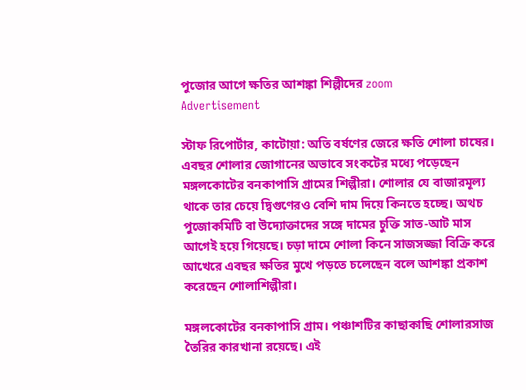পুজোর আগে ক্ষতির আশঙ্কা শিল্পীদের zoom
Advertisement

স্টাফ রিপোর্টার, কাটোয়া: অতি বর্ষণের জেরে ক্ষতি শোলা চাষের। এবছর শোলার জোগানের অভাবে সংকটের মধ্যে পড়েছেন মঙ্গলকোটের বনকাপাসি গ্রামের শিল্পীরা। শোলার যে বাজারমূল্য থাকে তার চেয়ে দ্বিগুণেরও বেশি দাম দিয়ে কিনতে হচ্ছে। অথচ পুজোকমিটি বা উদ্যোক্তাদের সঙ্গে দামের চুক্তি সাত-আট মাস আগেই হয়ে গিয়েছে। চড়া দামে শোলা কিনে সাজসজ্জা বিক্রি করে আখেরে এবছর ক্ষতির মুখে পড়তে চলেছেন বলে আশঙ্কা প্রকাশ করেছেন শোলাশিল্পীরা।

মঙ্গলকোটের বনকাপাসি গ্রাম। পঞ্চাশটির কাছাকাছি শোলারসাজ তৈরির কারখানা রয়েছে। এই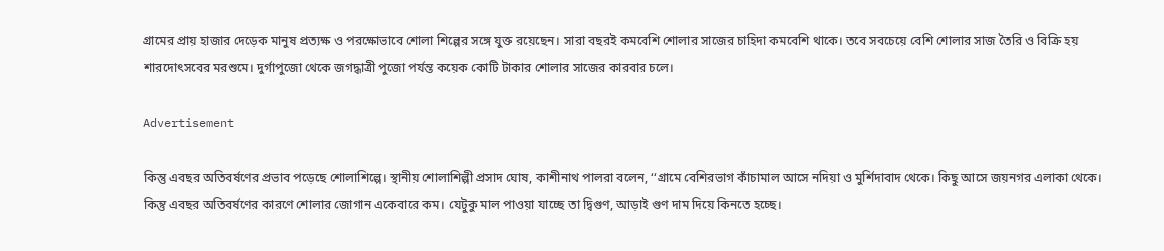গ্রামের প্রায় হাজার দেড়েক মানুষ প্রত্যক্ষ ও পরক্ষোভাবে শোলা শিল্পের সঙ্গে যুক্ত রয়েছেন। সারা বছরই কমবেশি শোলার সাজের চাহিদা কমবেশি থাকে। তবে সবচেয়ে বেশি শোলার সাজ তৈরি ও বিক্রি হয় শারদোৎসবের মরশুমে। দুর্গাপুজো থেকে জগদ্ধাত্রী পুজো পর্যন্ত কয়েক কোটি টাকার শোলার সাজের কারবার চলে।

Advertisement

কিন্তু এবছর অতিবর্ষণের প্রভাব পড়েছে শোলাশিল্পে। স্থানীয় শোলাশিল্পী প্রসাদ ঘোষ, কাশীনাথ পালরা বলেন, ‘‘গ্রামে বেশিরভাগ কাঁচামাল আসে নদিয়া ও মুর্শিদাবাদ থেকে। কিছু আসে জয়নগর এলাকা থেকে। কিন্তু এবছর অতিবর্ষণের কারণে শোলার জোগান একেবারে কম। যেটুকু মাল পাওয়া যাচ্ছে তা দ্বিগুণ, আড়াই গুণ দাম দিয়ে কিনতে হচ্ছে।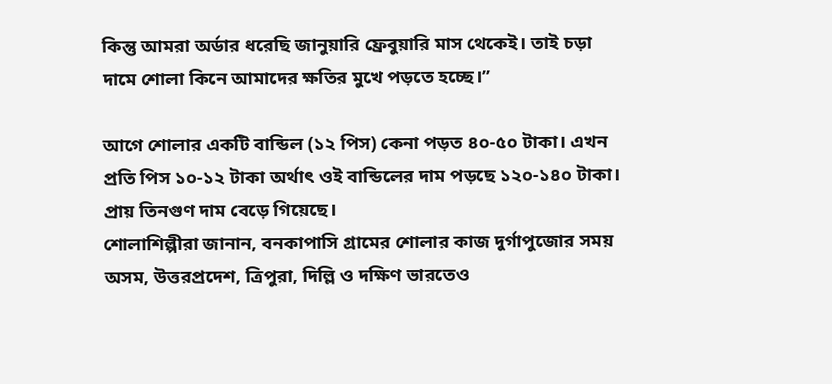কিন্তু আমরা অর্ডার ধরেছি জানুয়ারি ফ্রেবুয়ারি মাস থেকেই। তাই চড়া দামে শোলা কিনে আমাদের ক্ষতির মুখে পড়তে হচ্ছে।’’

আগে শোলার একটি বান্ডিল (১২ পিস) কেনা পড়ত ৪০-৫০ টাকা। এখন প্রতি পিস ১০-১২ টাকা অর্থাৎ ওই বান্ডিলের দাম পড়ছে ১২০-১৪০ টাকা। প্রায় তিনগুণ দাম বেড়ে গিয়েছে।
শোলাশিল্পীরা জানান, বনকাপাসি গ্রামের শোলার কাজ দুর্গাপুজোর সময় অসম, উত্তরপ্রদেশ, ত্রিপুরা, দিল্লি ও দক্ষিণ ভারতেও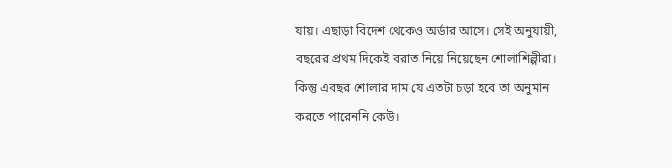যায়। এছাড়া বিদেশ থেকেও অর্ডার আসে। সেই অনুযায়ী, বছরের প্রথম দিকেই বরাত নিয়ে নিয়েছেন শোলাশিল্পীরা। কিন্তু এবছর শোলার দাম যে এতটা চড়া হবে তা অনুমান করতে পারেননি কেউ।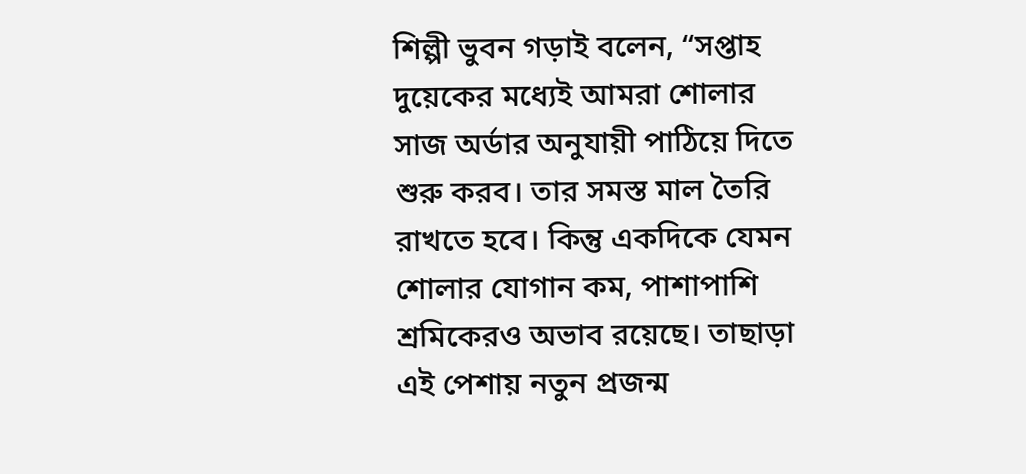শিল্পী ভুবন গড়াই বলেন, “সপ্তাহ দুয়েকের মধ্যেই আমরা শোলার সাজ অর্ডার অনুযায়ী পাঠিয়ে দিতে শুরু করব। তার সমস্ত মাল তৈরি রাখতে হবে। কিন্তু একদিকে যেমন শোলার যোগান কম, পাশাপাশি শ্রমিকেরও অভাব রয়েছে। তাছাড়া এই পেশায় নতুন প্রজন্ম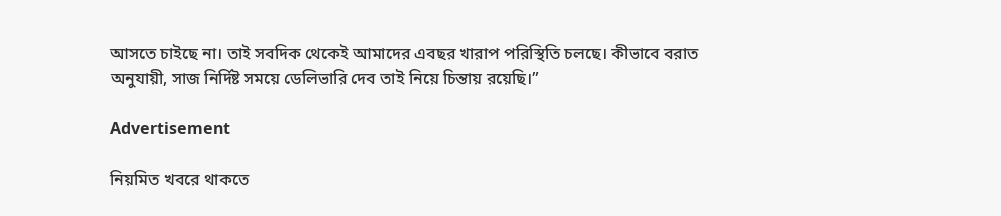আসতে চাইছে না। তাই সবদিক থেকেই আমাদের এবছর খারাপ পরিস্থিতি চলছে। কীভাবে বরাত অনুযায়ী, সাজ নির্দিষ্ট সময়ে ডেলিভারি দেব তাই নিয়ে চিন্তায় রয়েছি।”

Advertisement

নিয়মিত খবরে থাকতে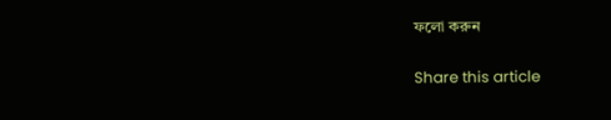ফলো করুন

Share this article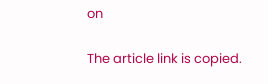on

The article link is copied.